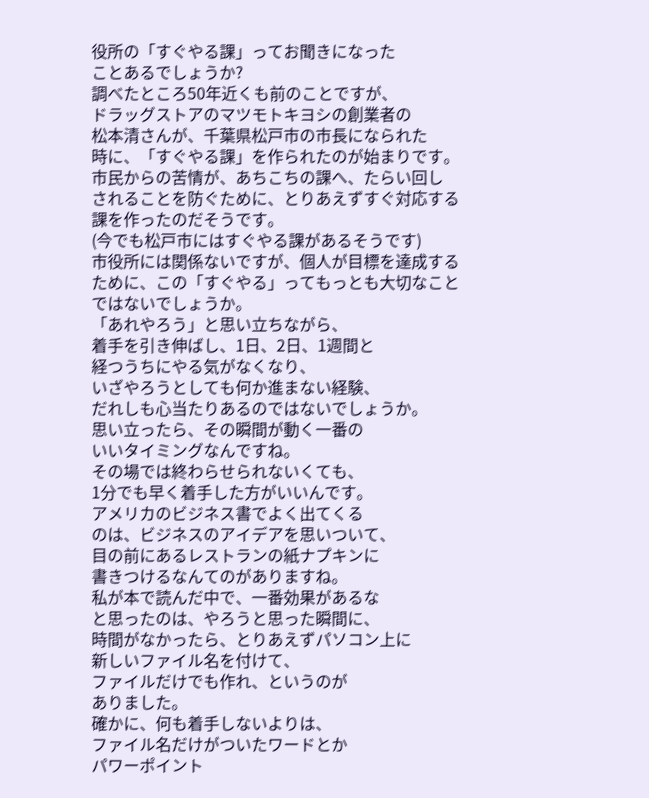役所の「すぐやる課」ってお聞きになった
ことあるでしょうか?
調べたところ50年近くも前のことですが、
ドラッグストアのマツモトキヨシの創業者の
松本清さんが、千葉県松戸市の市長になられた
時に、「すぐやる課」を作られたのが始まりです。
市民からの苦情が、あちこちの課へ、たらい回し
されることを防ぐために、とりあえずすぐ対応する
課を作ったのだそうです。
(今でも松戸市にはすぐやる課があるそうです)
市役所には関係ないですが、個人が目標を達成する
ために、この「すぐやる」ってもっとも大切なこと
ではないでしょうか。
「あれやろう」と思い立ちながら、
着手を引き伸ばし、1日、2日、1週間と
経つうちにやる気がなくなり、
いざやろうとしても何か進まない経験、
だれしも心当たりあるのではないでしょうか。
思い立ったら、その瞬間が動く一番の
いいタイミングなんですね。
その場では終わらせられないくても、
1分でも早く着手した方がいいんです。
アメリカのビジネス書でよく出てくる
のは、ビジネスのアイデアを思いついて、
目の前にあるレストランの紙ナプキンに
書きつけるなんてのがありますね。
私が本で読んだ中で、一番効果があるな
と思ったのは、やろうと思った瞬間に、
時間がなかったら、とりあえずパソコン上に
新しいファイル名を付けて、
ファイルだけでも作れ、というのが
ありました。
確かに、何も着手しないよりは、
ファイル名だけがついたワードとか
パワーポイント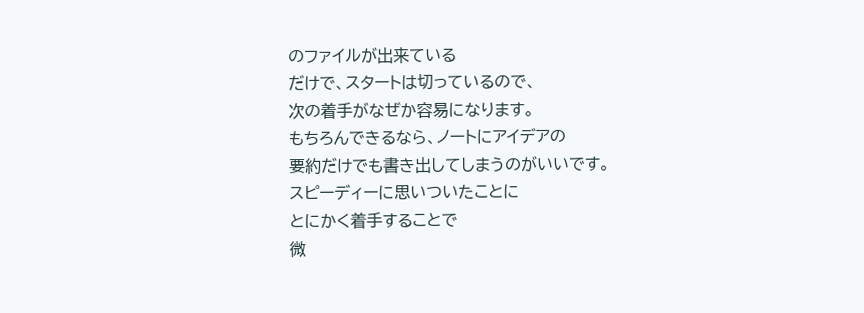のファイルが出来ている
だけで、スタートは切っているので、
次の着手がなぜか容易になります。
もちろんできるなら、ノートにアイデアの
要約だけでも書き出してしまうのがいいです。
スピーディーに思いついたことに
とにかく着手することで
微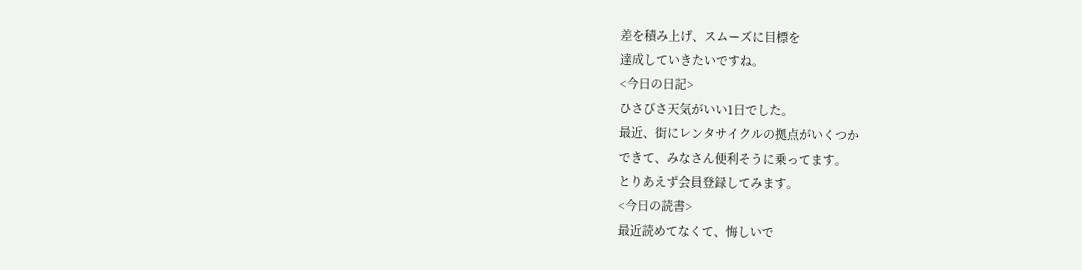差を積み上げ、スムーズに目標を
達成していきたいですね。
<今日の日記>
ひさびさ天気がいい1日でした。
最近、街にレンタサイクルの拠点がいくつか
できて、みなさん便利そうに乗ってます。
とりあえず会員登録してみます。
<今日の読書>
最近読めてなくて、悔しいで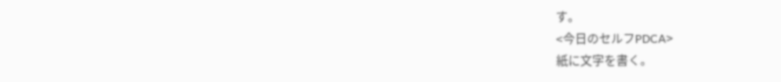す。
<今日のセルフPDCA>
紙に文字を書く。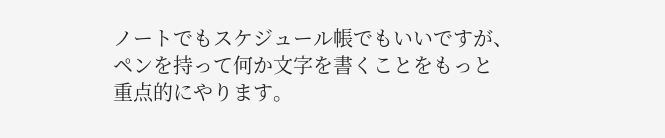ノートでもスケジュール帳でもいいですが、
ペンを持って何か文字を書くことをもっと
重点的にやります。